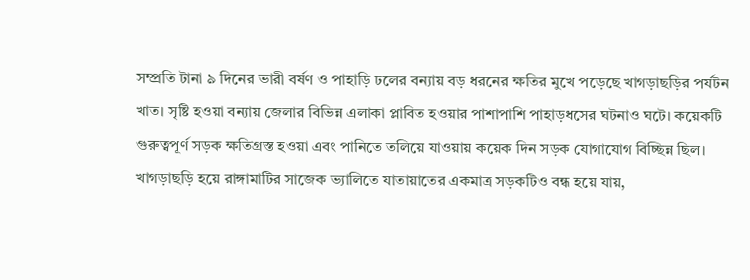সম্প্রতি টানা ৯ দিনের ভারী বর্ষণ ও পাহাড়ি ঢলের বন্যায় বড় ধরনের ক্ষতির মুখে পড়েছে খাগড়াছড়ির পর্যটন খাত। সৃষ্টি হওয়া বন্যায় জেলার বিভিন্ন এলাকা প্লাবিত হওয়ার পাশাপাশি পাহাড়ধসের ঘটনাও ঘটে। কয়েকটি গুরুত্বপূর্ণ সড়ক ক্ষতিগ্রস্ত হওয়া এবং পানিতে তলিয়ে যাওয়ায় কয়েক দিন সড়ক যোগাযোগ বিচ্ছিন্ন ছিল। খাগড়াছড়ি হয়ে রাঙ্গামাটির সাজেক ভ্যালিতে যাতায়াতের একমাত্র সড়কটিও বন্ধ হয়ে যায়,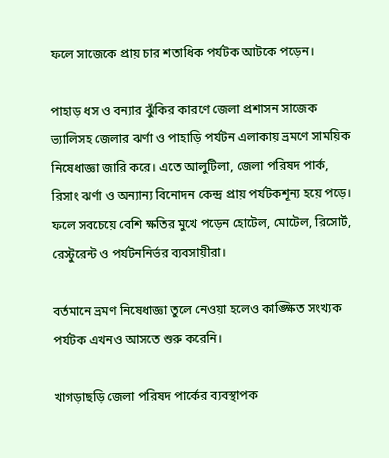ফলে সাজেকে প্রায় চার শতাধিক পর্যটক আটকে পড়েন।

পাহাড় ধস ও বন্যার ঝুঁকির কারণে জেলা প্রশাসন সাজেক ভ্যালিসহ জেলার ঝর্ণা ও পাহাড়ি পর্যটন এলাকায় ভ্রমণে সাময়িক নিষেধাজ্ঞা জারি করে। এতে আলুটিলা, জেলা পরিষদ পার্ক, রিসাং ঝর্ণা ও অন্যান্য বিনোদন কেন্দ্র প্রায় পর্যটকশূন্য হয়ে পড়ে। ফলে সবচেয়ে বেশি ক্ষতির মুখে পড়েন হোটেল, মোটেল, রিসোর্ট, রেস্টুরেন্ট ও পর্যটননির্ভর ব্যবসায়ীরা।

বর্তমানে ভ্রমণ নিষেধাজ্ঞা তুলে নেওয়া হলেও কাঙ্ক্ষিত সংখ্যক পর্যটক এখনও আসতে শুরু করেনি।

খাগড়াছড়ি জেলা পরিষদ পার্কের ব্যবস্থাপক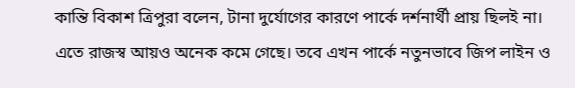কান্তি বিকাশ ত্রিপুরা বলেন, টানা দুর্যোগের কারণে পার্কে দর্শনার্থী প্রায় ছিলই না। এতে রাজস্ব আয়ও অনেক কমে গেছে। তবে এখন পার্কে নতুনভাবে জিপ লাইন ও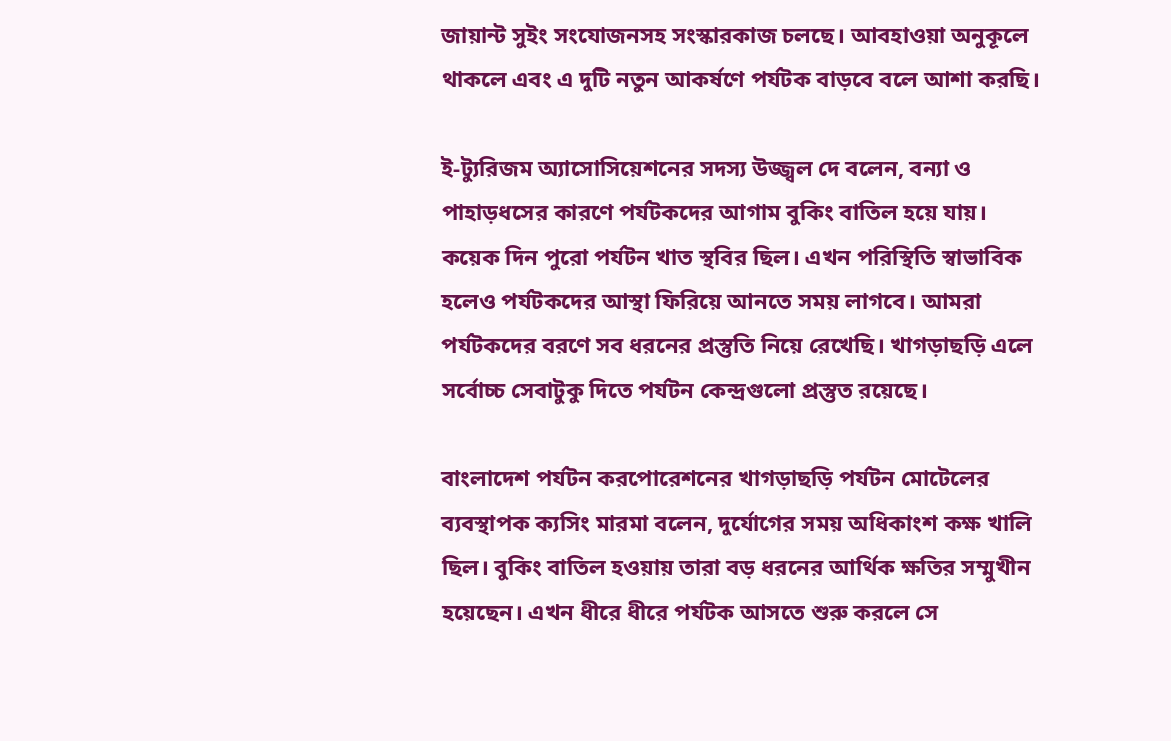জায়ান্ট সুইং সংযোজনসহ সংস্কারকাজ চলছে। আবহাওয়া অনুকূলে থাকলে এবং এ দুটি নতুন আকর্ষণে পর্যটক বাড়বে বলে আশা করছি।

ই-ট্যুরিজম অ্যাসোসিয়েশনের সদস্য উজ্জ্বল দে বলেন, বন্যা ও পাহাড়ধসের কারণে পর্যটকদের আগাম বুকিং বাতিল হয়ে যায়। কয়েক দিন পুরো পর্যটন খাত স্থবির ছিল। এখন পরিস্থিতি স্বাভাবিক হলেও পর্যটকদের আস্থা ফিরিয়ে আনতে সময় লাগবে। আমরা পর্যটকদের বরণে সব ধরনের প্রস্তুতি নিয়ে রেখেছি। খাগড়াছড়ি এলে সর্বোচ্চ সেবাটুকু দিতে পর্যটন কেন্দ্রগুলো প্রস্তুত রয়েছে।

বাংলাদেশ পর্যটন করপোরেশনের খাগড়াছড়ি পর্যটন মোটেলের ব্যবস্থাপক ক্যসিং মারমা বলেন, দুর্যোগের সময় অধিকাংশ কক্ষ খালি ছিল। বুকিং বাতিল হওয়ায় তারা বড় ধরনের আর্থিক ক্ষতির সম্মুখীন হয়েছেন। এখন ধীরে ধীরে পর্যটক আসতে শুরু করলে সে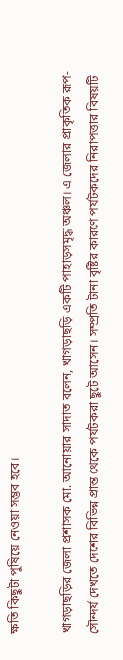ক্ষতি কিছুটা পুষিয়ে নেওয়া সম্ভব হবে।

খাগড়াছড়ির জেলা প্রশাসক মো. আনোয়ার সাদাত বলেন, খাগড়াছড়ি একটি পাহাড়সমৃদ্ধ অঞ্চল। এ জেলার প্রাকৃতিক রূপ-সৌন্দর্য দেখতে দেশের বিভিন্ন প্রান্ত থেকে পর্যটকরা ছুটে আসেন। সম্প্রতি টানা বৃষ্টির কারণে পর্যটকদের নিরাপত্তার বিষয়টি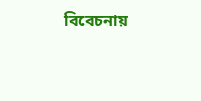বিবেচনায়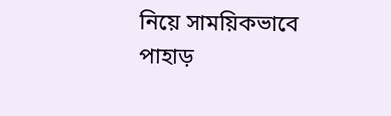নিয়ে সাময়িকভাবে পাহাড়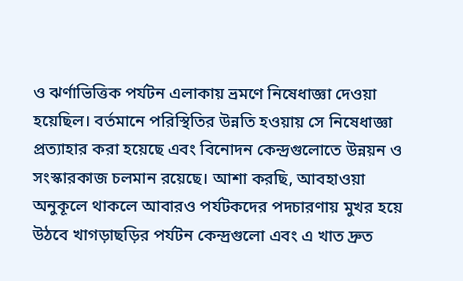ও ঝর্ণাভিত্তিক পর্যটন এলাকায় ভ্রমণে নিষেধাজ্ঞা দেওয়া হয়েছিল। বর্তমানে পরিস্থিতির উন্নতি হওয়ায় সে নিষেধাজ্ঞা প্রত্যাহার করা হয়েছে এবং বিনোদন কেন্দ্রগুলোতে উন্নয়ন ও সংস্কারকাজ চলমান রয়েছে। আশা করছি, আবহাওয়া অনুকূলে থাকলে আবারও পর্যটকদের পদচারণায় মুখর হয়ে উঠবে খাগড়াছড়ির পর্যটন কেন্দ্রগুলো এবং এ খাত দ্রুত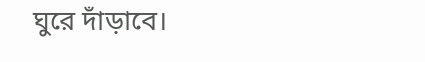ঘুরে দাঁড়াবে।